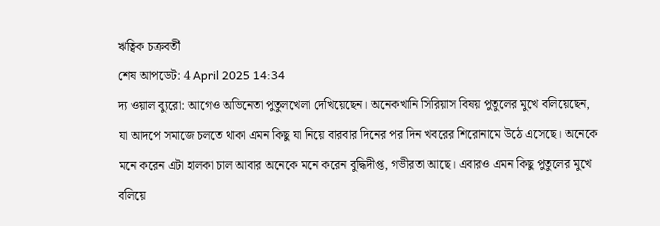ঋত্বিক চক্রবর্তী
শেষ আপডেট: 4 April 2025 14:34
দ্য ওয়াল ব্যুরো: আগেও অভিনেতা পুতুলখেলা দেখিয়েছেন। অনেকখানি সিরিয়াস বিষয় পুতুলের মুখে বলিয়েছেন, যা আদপে সমাজে চলতে থাকা এমন কিছু যা নিয়ে বারবার দিনের পর দিন খবরের শিরোনামে উঠে এসেছে। অনেকে মনে করেন এটা হালকা চাল আবার অনেকে মনে করেন বুদ্ধিদীপ্ত, গভীরতা আছে। এবারও এমন কিছু পুতুলের মুখে বলিয়ে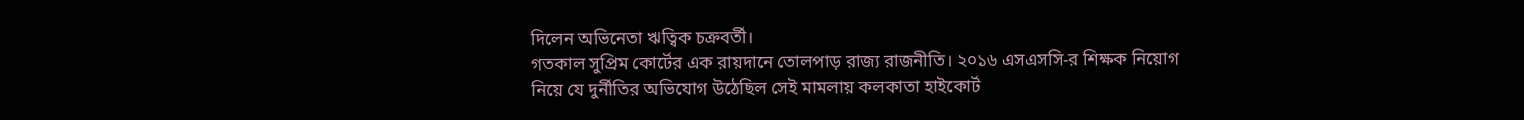দিলেন অভিনেতা ঋত্বিক চক্রবর্তী।
গতকাল সুপ্রিম কোর্টের এক রায়দানে তোলপাড় রাজ্য রাজনীতি। ২০১৬ এসএসসি-র শিক্ষক নিয়োগ নিয়ে যে দুর্নীতির অভিযোগ উঠেছিল সেই মামলায় কলকাতা হাইকোর্ট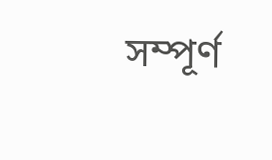সম্পূর্ণ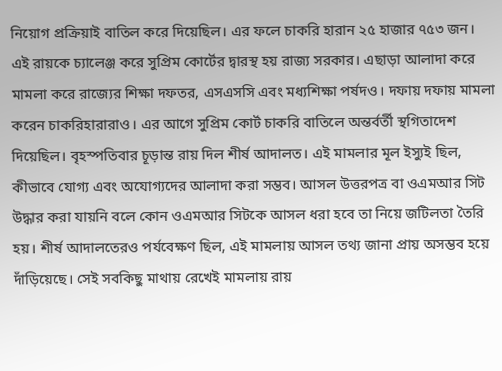নিয়োগ প্রক্রিয়াই বাতিল করে দিয়েছিল। এর ফলে চাকরি হারান ২৫ হাজার ৭৫৩ জন। এই রায়কে চ্যালেঞ্জ করে সুপ্রিম কোর্টের দ্বারস্থ হয় রাজ্য সরকার। এছাড়া আলাদা করে মামলা করে রাজ্যের শিক্ষা দফতর, এসএসসি এবং মধ্যশিক্ষা পর্ষদও। দফায় দফায় মামলা করেন চাকরিহারারাও। এর আগে সুপ্রিম কোর্ট চাকরি বাতিলে অন্তর্বর্তী স্থগিতাদেশ দিয়েছিল। বৃহস্পতিবার চূড়ান্ত রায় দিল শীর্ষ আদালত। এই মামলার মূল ইস্যুই ছিল, কীভাবে যোগ্য এবং অযোগ্যদের আলাদা করা সম্ভব। আসল উত্তরপত্র বা ওএমআর সিট উদ্ধার করা যায়নি বলে কোন ওএমআর সিটকে আসল ধরা হবে তা নিয়ে জটিলতা তৈরি হয়। শীর্ষ আদালতেরও পর্যবেক্ষণ ছিল, এই মামলায় আসল তথ্য জানা প্রায় অসম্ভব হয়ে দাঁড়িয়েছে। সেই সবকিছু মাথায় রেখেই মামলায় রায়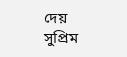দেয় সুপ্রিম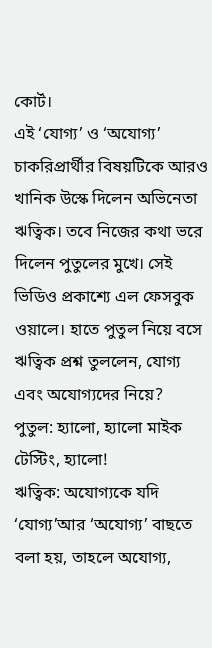কোর্ট।
এই ‘যোগ্য’ ও ‘অযোগ্য’ চাকরিপ্রার্থীর বিষয়টিকে আরও খানিক উস্কে দিলেন অভিনেতা ঋত্বিক। তবে নিজের কথা ভরে দিলেন পুতুলের মুখে। সেই ভিডিও প্রকাশ্যে এল ফেসবুক ওয়ালে। হাতে পুতুল নিয়ে বসে ঋত্বিক প্রশ্ন তুললেন, যোগ্য এবং অযোগ্যদের নিয়ে?
পুতুল: হ্যালো, হ্যালো মাইক টেস্টিং, হ্যালো!
ঋত্বিক: অযোগ্যকে যদি ‘যোগ্য’আর ‘অযোগ্য’ বাছতে বলা হয়, তাহলে অযোগ্য,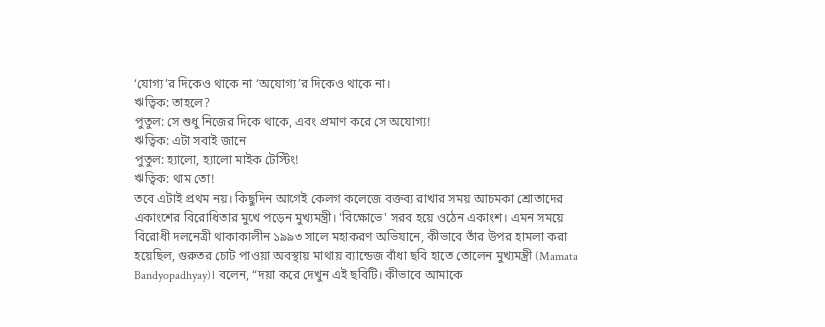‘যোগ্য’র দিকেও থাকে না ‘অযোগ্য’র দিকেও থাকে না।
ঋত্বিক: তাহলে?
পুতুল: সে শুধু নিজের দিকে থাকে, এবং প্রমাণ করে সে অযোগ্য!
ঋত্বিক: এটা সবাই জানে
পুতুল: হ্যালো, হ্যালো মাইক টেস্টিং!
ঋত্বিক: থাম তো!
তবে এটাই প্রথম নয়। কিছুদিন আগেই কেলগ কলেজে বক্তব্য রাখার সময় আচমকা শ্রোতাদের একাংশের বিরোধিতার মুখে পড়েন মুখ্যমন্ত্রী। 'বিক্ষোভে' সরব হয়ে ওঠেন একাংশ। এমন সময়ে বিরোধী দলনেত্রী থাকাকালীন ১৯৯৩ সালে মহাকরণ অভিযানে, কীভাবে তাঁর উপর হামলা করা হয়েছিল, গুরুতর চোট পাওয়া অবস্থায় মাথায় ব্যান্ডেজ বাঁধা ছবি হাতে তোলেন মুখ্যমন্ত্রী (Mamata Bandyopadhyay)। বলেন, “দয়া করে দেখুন এই ছবিটি। কীভাবে আমাকে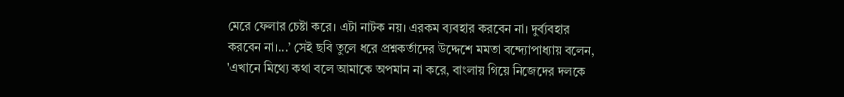মেরে ফেলার চেষ্টা করে। এটা নাটক নয়। এরকম ব্যবহার করবেন না। দুর্ব্যবহার করবেন না।...’ সেই ছবি তুলে ধরে প্রশ্নকর্তাদের উদ্দেশে মমতা বন্দ্যোপাধ্যায় বলেন, 'এখানে মিথ্যে কথা বলে আমাকে অপমান না করে, বাংলায় গিয়ে নিজেদের দলকে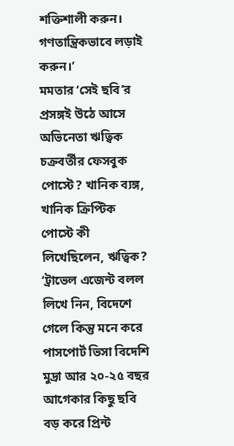শক্তিশালী করুন। গণতান্ত্রিকভাবে লড়াই করুন।’
মমতার ‘সেই ছবি’র প্রসঙ্গই উঠে আসে অভিনেতা ঋত্বিক চক্রবর্তীর ফেসবুক পোস্টে? খানিক ব্যঙ্গ, খানিক ক্রিপ্টিক পোস্টে কী লিখেছিলেন, ঋত্বিক? ‘ট্রাভেল এজেন্ট বলল লিখে নিন, বিদেশে গেলে কিন্তু মনে করে পাসপোর্ট ভিসা বিদেশি মুদ্রা আর ২০-২৫ বছর আগেকার কিছু ছবি বড় করে প্রিন্ট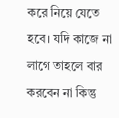করে নিয়ে যেতে হবে। যদি কাজে না লাগে তাহলে বার করবেন না কিন্তু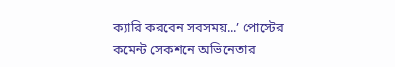ক্যারি করবেন সবসময়...’ পোস্টের কমেন্ট সেকশনে অভিনেতার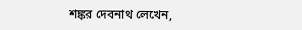শঙ্কর দেবনাথ লেখেন,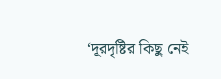‘দূরদৃষ্টির কিছু নেই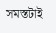সমস্তটাই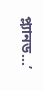প্ল্যানড...’